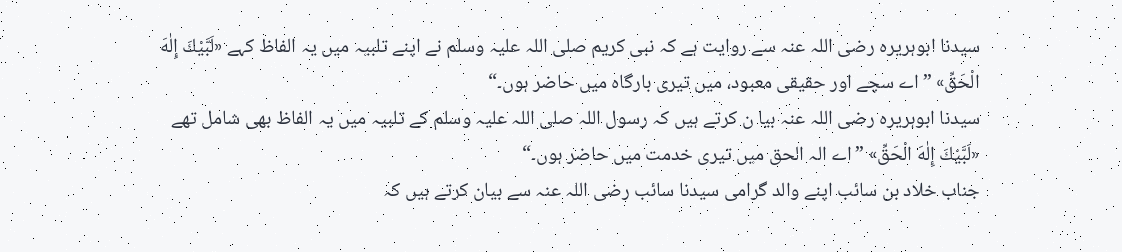سیدنا ابوہریرہ رضی اللہ عنہ سے روایت ہے کہ نبی کریم صلی اللہ علیہ وسلم نے اپنے تلبیہ میں یہ الفاظ کہے «لَبَّيْكَ إِلٰهَ الْحَقِّ» ”اے سچے اور حقیقی معبود، میں تیری بارگاہ میں حاضر ہوں۔“
سیدنا ابوہریرہ رضی اللہ عنہ بیا ن کرتے ہیں کہ رسول اللہ صلی اللہ علیہ وسلم کے تلبیہ میں یہ الفاظ بھی شامل تھے «لَبَّيْكَ إِلٰهَ الْحَقِّ» ”اے الہ الحق میں تیری خدمت میں حاضر ہوں۔“
جناب خلاد بن سائب اپنے والد گرامی سیدنا سائب رضی اللہ عنہ سے بیان کرتے ہیں کہ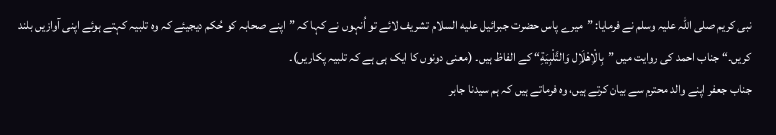نبی کریم صلی اللہ علیہ وسلم نے فرمایا: ”میرے پاس حضرت جبرائیل عليه السلام تشریف لائے تو اُنہوں نے کہا کہ ”اپنے صحابہ کو حُکم دیجیئے کہ وہ تلبیہ کہتے ہوئے اپنی آوازیں بلند کریں۔“ جناب احمد کی روایت میں ”بِالْاِهْلَاِل وَالتَّلْبِيَةِ“ کے الفاظ ہیں۔ (معنی دونوں کا ایک ہی ہے کہ تلبیہ پکاریں)۔
جناب جعفر اپنے والد محترم سے بیان کرتے ہیں، وہ فرماتے ہیں کہ ہم سیدنا جابر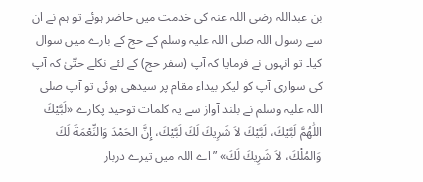بن عبداللہ رضی اللہ عنہ کی خدمت میں حاضر ہوئے تو ہم نے ان سے رسول اللہ صلی اللہ علیہ وسلم کے حج کے بارے میں سوال کیا۔ تو انہوں نے فرمایا کہ آپ (سفر حج) کے لئے نکلے حتّیٰ کہ آپ کی سواری آپ کو لیکر بیداء مقام پر سیدھی ہوئی تو آپ صلی اللہ علیہ وسلم نے بلند آواز سے یہ کلمات توحید پکارے «لَبَّيْكَ اللَٰهُمَّ لَبَّيْكَ، لَبَّيْكَ لاَ شَرِيكَ لَكَ لَبَّيْكَ، إِنَّ الحَمْدَ وَالنِّعْمَةَ لَكَ وَالمُلْكَ، لاَ شَرِيكَ لَكَ» ”اے اللہ میں تیرے دربار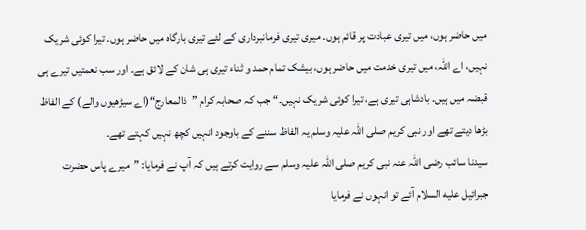میں حاضر ہوں، میں تیری عبادت پر قائم ہوں۔ میری تیری فرمانبرداری کے لئے تیری بارگاہ میں حاضر ہوں۔ تیرا کوئی شریک نہیں، اے اللہ، میں تیری خدمت میں حاضر ہوں، بیشک تمام حمد و ثناء تیری ہی شان کے لائق ہے۔ اور سب نعمتیں تیرے ہی قبضہ میں ہیں۔ بادشاہی تیری ہے، تیرا کوئی شریک نہیں۔“ جب کہ صحابہ کرام ”ذالمعارج“(اے سیڑھیوں والے) کے الفاظ بڑھا دیتے تھے اور نبی کریم صلی اللہ علیہ وسلم یہ الفاظ سننے کے باوجود انہیں کچھ نہیں کہتے تھے۔
سیدنا سائب رضی اللہ عنہ نبی کریم صلی اللہ علیہ وسلم سے روایت کرتے ہیں کہ آپ نے فرمایا: ”میرے پاس حضرت جبرائیل عليه السلام آئے تو انہوں نے فرمایا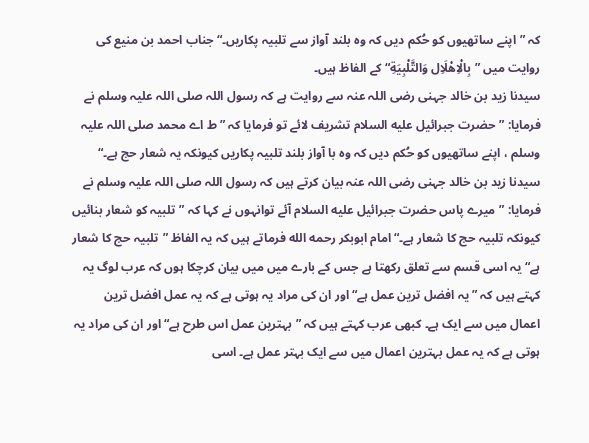کہ ”اپنے ساتھیوں کو حُکم دیں کہ وہ بلند آواز سے تلبیہ پکاریں۔“ جناب احمد بن منیع کی روایت میں ”بِالْاِهْلَاِل وَالتَّلْبِيَةِ“ کے الفاظ ہیں۔
سیدنا زید بن خالد جہنی رضی اللہ عنہ سے روایت ہے کہ رسول اللہ صلی اللہ علیہ وسلم نے فرمایا: ”حضرت جبرائیل عليه السلام تشریف لائے تو فرمایا کہ ”ط اے محمد صلی اللہ علیہ وسلم ، اپنے ساتھیوں کو حُکم دیں کہ وہ با آواز بلند تلبیہ پکاریں کیونکہ یہ شعار حج ہے۔“
سیدنا زید بن خالد جہنی رضی اللہ عنہ بیان کرتے ہیں کہ رسول اللہ صلی اللہ علیہ وسلم نے فرمایا: ”میرے پاس حضرت جبرائیل عليه السلام آئے توانہوں نے کہا کہ ”تلبیہ کو شعار بنائیں کیونکہ تلبیہ حج کا شعار ہے۔“ امام ابوبکر رحمه الله فرماتے ہیں کہ یہ الفاظ ”تلبیہ حج کا شعار ہے“ یہ اسی قسم سے تعلق رکھتا ہے جس کے بارے میں میں بیان کرچکا ہوں کہ عرب لوگ یہ کہتے ہیں کہ ”یہ افضل ترین عمل ہے“ اور ان کی مراد یہ ہوتی ہے کہ یہ عمل افضل ترین اعمال میں سے ایک ہے۔ کبھی عرب کہتے ہیں کہ ”بہترین عمل اس طرح ہے“ اور ان کی مراد یہ ہوتی ہے کہ یہ عمل بہترین اعمال میں سے ایک بہتر عمل ہے۔ اسی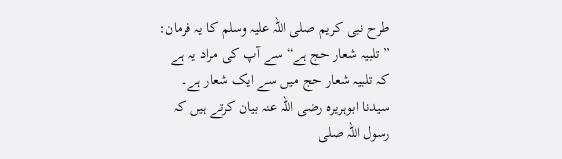طرح نبی کریم صلی اللہ علیہ وسلم کا یہ فرمان: ”تلبیہ شعار حج ہے“ سے آپ کی مراد یہ ہے کہ تلبیہ شعار حج میں سے ایک شعار ہے۔
سیدنا ابوہریرہ رضی اللہ عنہ بیان کرتے ہیں کہ رسول اللہ صلی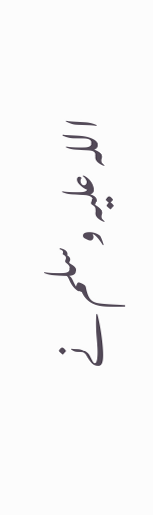اللہ علیہ وسلم نے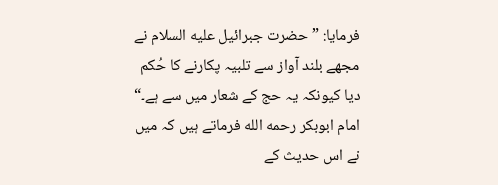فرمایا: ”حضرت جبرائیل عليه السلام نے مجھے بلند آواز سے تلبیہ پکارنے کا حُکم دیا کیونکہ یہ حج کے شعار میں سے ہے۔“ امام ابوبکر رحمه الله فرماتے ہیں کہ میں نے اس حدیث کے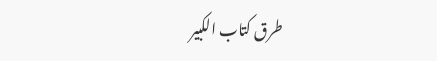طرق کتاب الکبیر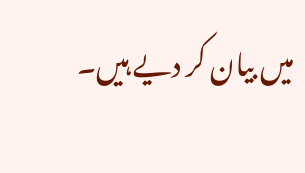میں بیان کر دیے ہیں۔